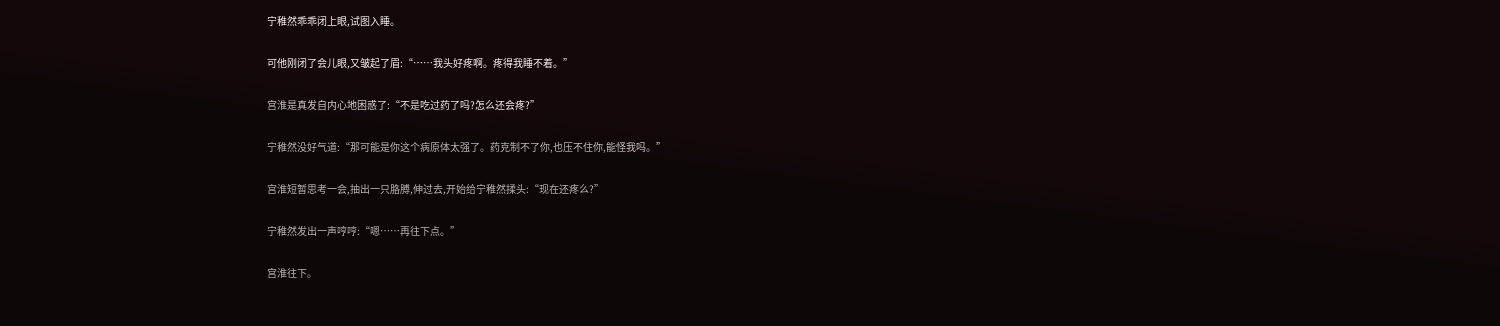宁稚然乖乖闭上眼,试图入睡。

可他刚闭了会儿眼,又皱起了眉:“……我头好疼啊。疼得我睡不着。”

宫淮是真发自内心地困惑了:“不是吃过药了吗?怎么还会疼?”

宁稚然没好气道:“那可能是你这个病原体太强了。药克制不了你,也压不住你,能怪我吗。”

宫淮短暂思考一会,抽出一只胳膊,伸过去,开始给宁稚然揉头:“现在还疼么?”

宁稚然发出一声哼哼:“嗯……再往下点。”

宫淮往下。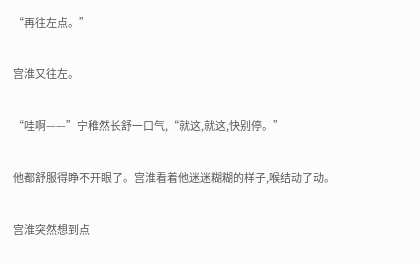“再往左点。”

宫淮又往左。

“哇啊——”宁稚然长舒一口气,“就这,就这,快别停。”

他都舒服得睁不开眼了。宫淮看着他迷迷糊糊的样子,喉结动了动。

宫淮突然想到点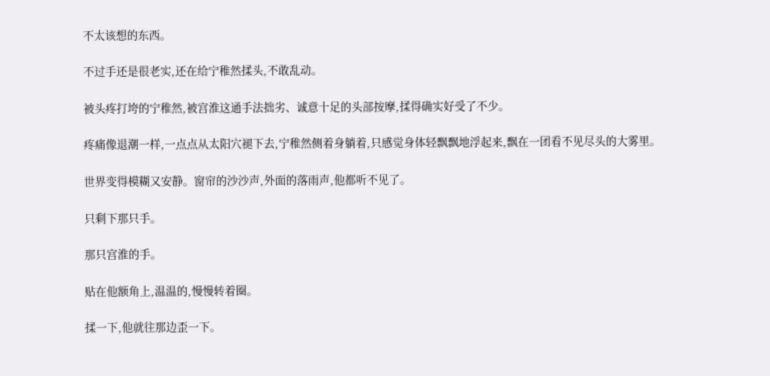不太该想的东西。

不过手还是很老实,还在给宁稚然揉头,不敢乱动。

被头疼打垮的宁稚然,被宫淮这通手法拙劣、诚意十足的头部按摩,揉得确实好受了不少。

疼痛像退潮一样,一点点从太阳穴褪下去,宁稚然侧着身躺着,只感觉身体轻飘飘地浮起来,飘在一团看不见尽头的大雾里。

世界变得模糊又安静。窗帘的沙沙声,外面的落雨声,他都听不见了。

只剩下那只手。

那只宫淮的手。

贴在他额角上,温温的,慢慢转着圈。

揉一下,他就往那边歪一下。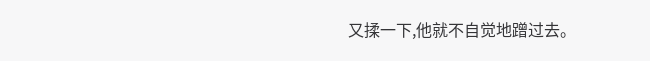又揉一下,他就不自觉地蹭过去。